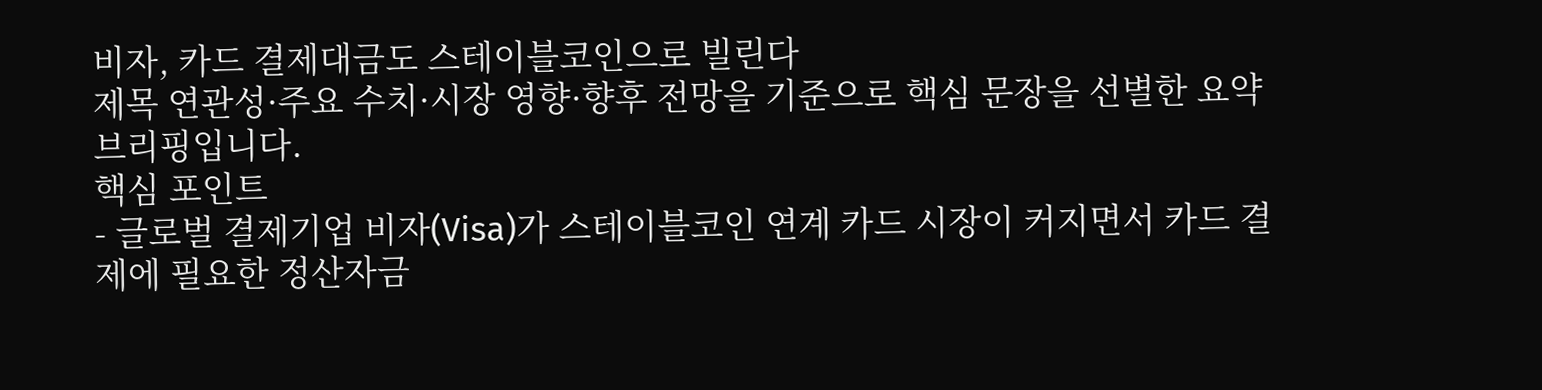비자, 카드 결제대금도 스테이블코인으로 빌린다
제목 연관성·주요 수치·시장 영향·향후 전망을 기준으로 핵심 문장을 선별한 요약 브리핑입니다.
핵심 포인트
- 글로벌 결제기업 비자(Visa)가 스테이블코인 연계 카드 시장이 커지면서 카드 결제에 필요한 정산자금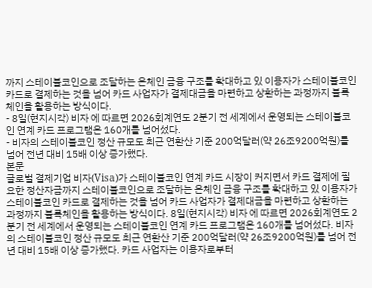까지 스테이블코인으로 조달하는 온체인 금융 구조를 확대하고 있 이용자가 스테이블코인 카드로 결제하는 것을 넘어 카드 사업자가 결제대금을 마련하고 상환하는 과정까지 블록체인을 활용하는 방식이다.
- 8일(현지시각) 비자 에 따르면 2026회계연도 2분기 전 세계에서 운영되는 스테이블코인 연계 카드 프로그램은 160개를 넘어섰다.
- 비자의 스테이블코인 정산 규모도 최근 연환산 기준 200억달러(약 26조9200억원)를 넘어 전년 대비 15배 이상 증가했다.
본문
글로벌 결제기업 비자(Visa)가 스테이블코인 연계 카드 시장이 커지면서 카드 결제에 필요한 정산자금까지 스테이블코인으로 조달하는 온체인 금융 구조를 확대하고 있 이용자가 스테이블코인 카드로 결제하는 것을 넘어 카드 사업자가 결제대금을 마련하고 상환하는 과정까지 블록체인을 활용하는 방식이다. 8일(현지시각) 비자 에 따르면 2026회계연도 2분기 전 세계에서 운영되는 스테이블코인 연계 카드 프로그램은 160개를 넘어섰다. 비자의 스테이블코인 정산 규모도 최근 연환산 기준 200억달러(약 26조9200억원)를 넘어 전년 대비 15배 이상 증가했다. 카드 사업자는 이용자로부터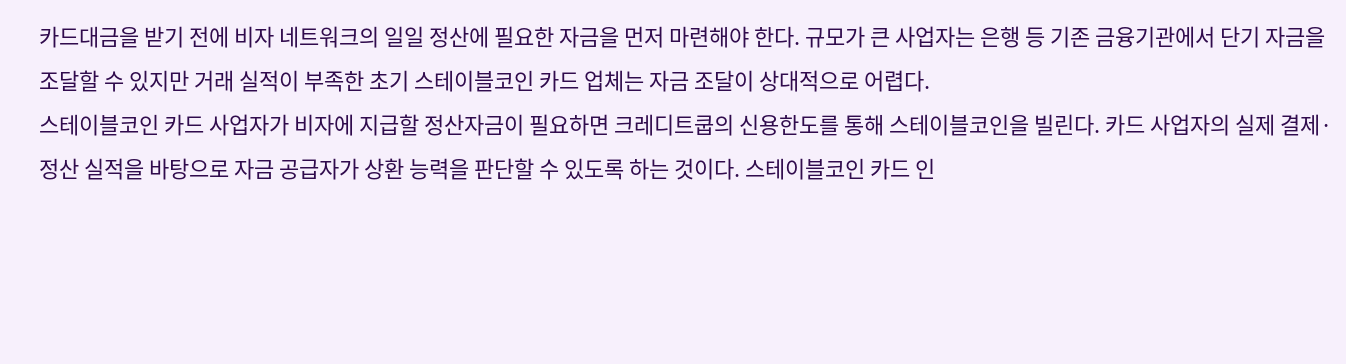카드대금을 받기 전에 비자 네트워크의 일일 정산에 필요한 자금을 먼저 마련해야 한다. 규모가 큰 사업자는 은행 등 기존 금융기관에서 단기 자금을 조달할 수 있지만 거래 실적이 부족한 초기 스테이블코인 카드 업체는 자금 조달이 상대적으로 어렵다.
스테이블코인 카드 사업자가 비자에 지급할 정산자금이 필요하면 크레디트쿱의 신용한도를 통해 스테이블코인을 빌린다. 카드 사업자의 실제 결제·정산 실적을 바탕으로 자금 공급자가 상환 능력을 판단할 수 있도록 하는 것이다. 스테이블코인 카드 인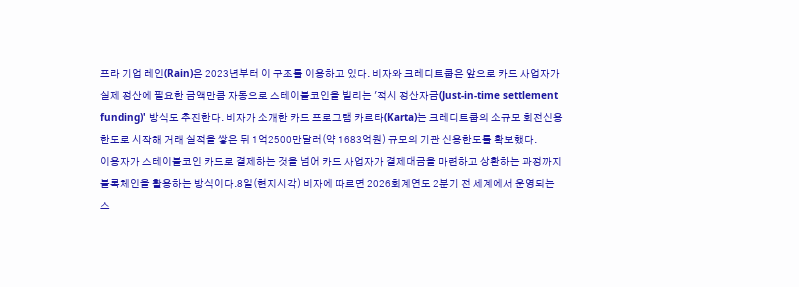프라 기업 레인(Rain)은 2023년부터 이 구조를 이용하고 있다. 비자와 크레디트쿱은 앞으로 카드 사업자가 실제 정산에 필요한 금액만큼 자동으로 스테이블코인을 빌리는 '적시 정산자금(Just-in-time settlement funding)' 방식도 추진한다. 비자가 소개한 카드 프로그램 카르타(Karta)는 크레디트쿱의 소규모 회전신용한도로 시작해 거래 실적을 쌓은 뒤 1억2500만달러(약 1683억원) 규모의 기관 신용한도를 확보했다.
이용자가 스테이블코인 카드로 결제하는 것을 넘어 카드 사업자가 결제대금을 마련하고 상환하는 과정까지 블록체인을 활용하는 방식이다.8일(현지시각) 비자에 따르면 2026회계연도 2분기 전 세계에서 운영되는 스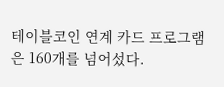테이블코인 연계 카드 프로그램은 160개를 넘어섰다.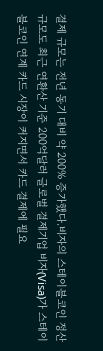결제 규모는 전년 동기 대비 약 200% 증가했다.비자의 스테이블코인 정산 규모도 최근 연환산 기준 200억달러 글로벌 결제기업 비자(Visa)가 스테이블코인 연계 카드 시장이 커지면서 카드 결제에 필요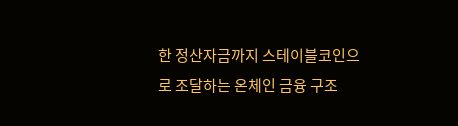한 정산자금까지 스테이블코인으로 조달하는 온체인 금융 구조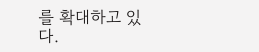를 확대하고 있다.